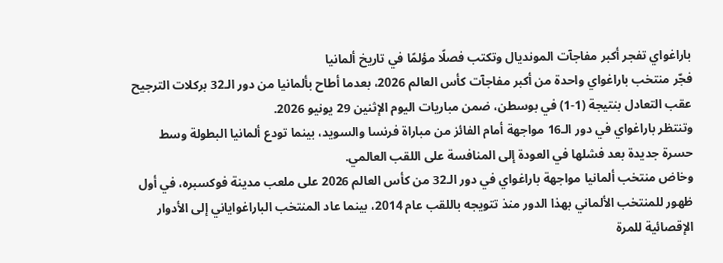باراغواي تفجر أكبر مفاجآت المونديال وتكتب فصلًا مؤلمًا في تاريخ ألمانيا
فجّر منتخب باراغواي واحدة من أكبر مفاجآت كأس العالم 2026، بعدما أطاح بألمانيا من دور الـ32 بركلات الترجيح عقب التعادل بنتيجة (1-1) في بوسطن، ضمن مباريات اليوم الإثنين 29 يونيو 2026.
وتنتظر باراغواي في دور الـ16 مواجهة أمام الفائز من مباراة فرنسا والسويد، بينما تودع ألمانيا البطولة وسط حسرة جديدة بعد فشلها في العودة إلى المنافسة على اللقب العالمي.
وخاض منتخب ألمانيا مواجهة باراغواي في دور الـ32 من كأس العالم 2026 على ملعب مدينة فوكسبره، في أول ظهور للمنتخب الألماني بهذا الدور منذ تتويجه باللقب عام 2014، بينما عاد المنتخب الباراغواياني إلى الأدوار الإقصائية للمرة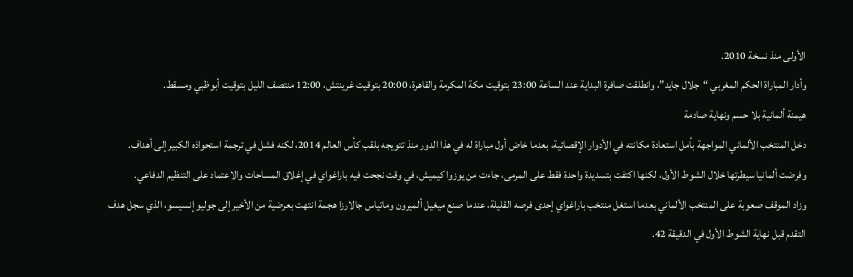الأولى منذ نسخة 2010.
وأدار المباراة الحكم المغربي “جلال جايد”، وانطلقت صافرة البداية عند الساعة 23:00 بتوقيت مكة المكرمة والقاهرة، 20:00 بتوقيت غرينتش، 12:00 منتصف الليل بتوقيت أبوظبي ومسقط.
هيمنة ألمانية بلا حسم ونهاية صادمة
دخل المنتخب الألماني المواجهة بأمل استعادة مكانته في الأدوار الإقصائية، بعدما خاض أول مباراة له في هذا الدور منذ تتويجه بلقب كأس العالم 2014، لكنه فشل في ترجمة استحواذه الكبير إلى أهداف.
وفرضت ألمانيا سيطرتها خلال الشوط الأول، لكنها اكتفت بتسديدة واحدة فقط على المرمى، جاءت من يوزوا كيميش، في وقت نجحت فيه باراغواي في إغلاق المساحات والاعتماد على التنظيم الدفاعي.
وزاد الموقف صعوبة على المنتخب الألماني بعدما استغل منتخب باراغواي إحدى فرصه القليلة، عندما صنع ميغيل ألميرون وماتياس جالارزا هجمة انتهت بعرضية من الأخير إلى جوليو إنسيسو، الذي سجل هدف التقدم قبل نهاية الشوط الأول في الدقيقة 42.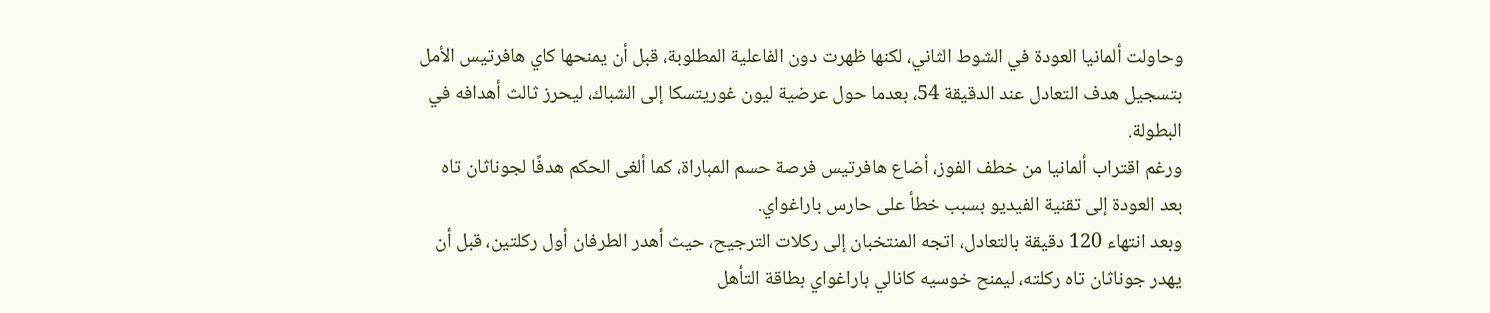وحاولت ألمانيا العودة في الشوط الثاني، لكنها ظهرت دون الفاعلية المطلوبة، قبل أن يمنحها كاي هافرتيس الأمل بتسجيل هدف التعادل عند الدقيقة 54، بعدما حول عرضية ليون غوريتسكا إلى الشباك، ليحرز ثالث أهدافه في البطولة.
ورغم اقتراب ألمانيا من خطف الفوز، أضاع هافرتيس فرصة حسم المباراة، كما ألغى الحكم هدفًا لجوناثان تاه بعد العودة إلى تقنية الفيديو بسبب خطأ على حارس باراغواي.
وبعد انتهاء 120 دقيقة بالتعادل، اتجه المنتخبان إلى ركلات الترجيح، حيث أهدر الطرفان أول ركلتين، قبل أن يهدر جوناثان تاه ركلته، ليمنح خوسيه كانالي باراغواي بطاقة التأهل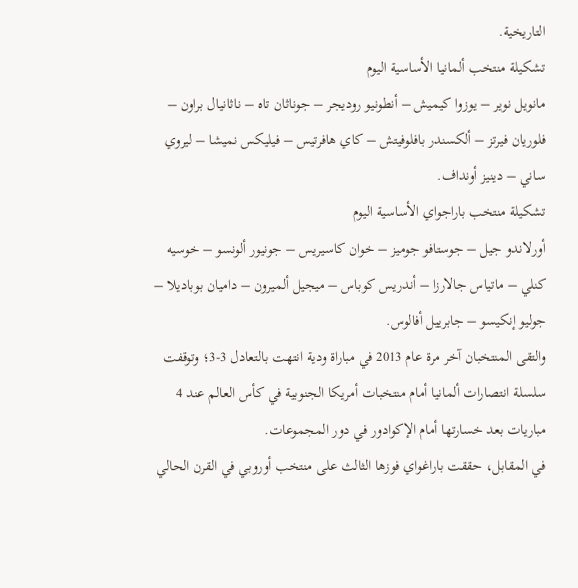التاريخية.
تشكيلة منتخب ألمانيا الأساسية اليوم
مانويل نوير – يوزوا كيميش – أنطونيو روديجر – جوناثان تاه – ناثانيال براون – فلوريان فيرتز – ألكسندر بافلوفيتش – كاي هافرتيس – فيليكس نميشا – ليروي ساني – دينيز أونداف.
تشكيلة منتخب باراجواي الأساسية اليوم
أورلاندو جيل – جوستافو جوميز – خوان كاسيريس – جونيور ألونسو – خوسيه كنلي – ماتياس جالارزا – أندريس كوباس – ميجيل ألميرون – داميان بوباديلا – جوليو إنكيسو – جابرييل أفالوس.
والتقى المنتخبان آخر مرة عام 2013 في مباراة ودية انتهت بالتعادل 3-3؛ وتوقفت سلسلة انتصارات ألمانيا أمام منتخبات أمريكا الجنوبية في كأس العالم عند 4 مباريات بعد خسارتها أمام الإكوادور في دور المجموعات.
في المقابل، حققت باراغواي فوزها الثالث على منتخب أوروبي في القرن الحالي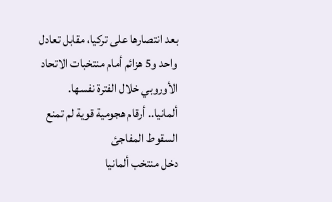بعد انتصارها على تركيا، مقابل تعادل واحد و5 هزائم أمام منتخبات الاتحاد الأوروبي خلال الفترة نفسها.
ألمانيا.. أرقام هجومية قوية لم تمنع السقوط المفاجئ
دخل منتخب ألمانيا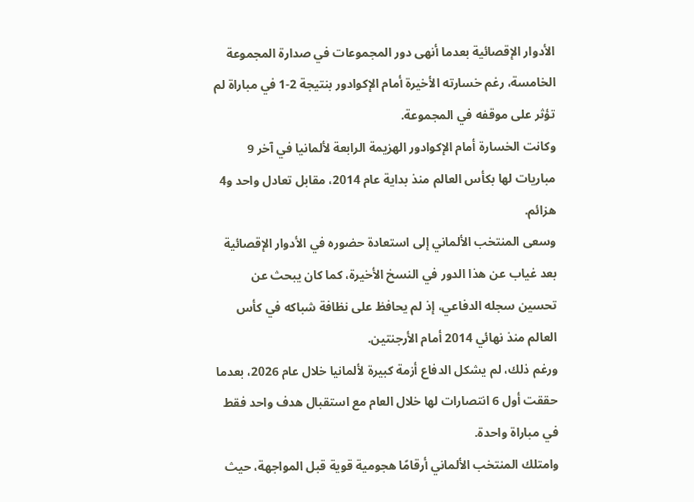الأدوار الإقصائية بعدما أنهى دور المجموعات في صدارة المجموعة الخامسة، رغم خسارته الأخيرة أمام الإكوادور بنتيجة 2-1 في مباراة لم تؤثر على موقفه في المجموعة.
وكانت الخسارة أمام الإكوادور الهزيمة الرابعة لألمانيا في آخر 9 مباريات لها بكأس العالم منذ بداية عام 2014، مقابل تعادل واحد و4 هزائم.
وسعى المنتخب الألماني إلى استعادة حضوره في الأدوار الإقصائية بعد غياب عن هذا الدور في النسخ الأخيرة، كما كان يبحث عن تحسين سجله الدفاعي، إذ لم يحافظ على نظافة شباكه في كأس العالم منذ نهائي 2014 أمام الأرجنتين.
ورغم ذلك، لم يشكل الدفاع أزمة كبيرة لألمانيا خلال عام 2026، بعدما حققت أول 6 انتصارات لها خلال العام مع استقبال هدف واحد فقط في مباراة واحدة.
وامتلك المنتخب الألماني أرقامًا هجومية قوية قبل المواجهة، حيث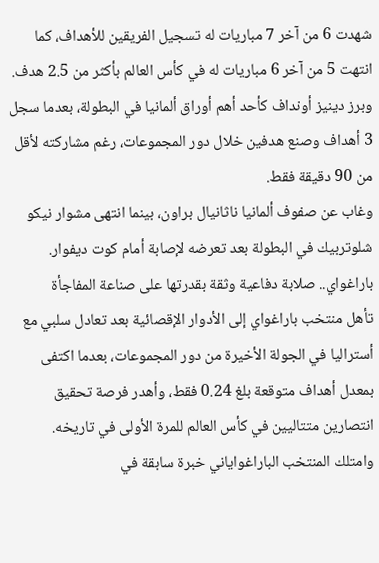شهدت 6 من آخر 7 مباريات له تسجيل الفريقين للأهداف، كما انتهت 5 من آخر 6 مباريات له في كأس العالم بأكثر من 2.5 هدف.
وبرز دينيز أونداف كأحد أهم أوراق ألمانيا في البطولة، بعدما سجل 3 أهداف وصنع هدفين خلال دور المجموعات، رغم مشاركته لأقل من 90 دقيقة فقط.
وغاب عن صفوف ألمانيا ناثانيال براون، بينما انتهى مشوار نيكو شلوتربيك في البطولة بعد تعرضه لإصابة أمام كوت ديفوار.
باراغواي.. صلابة دفاعية وثقة بقدرتها على صناعة المفاجأة
تأهل منتخب باراغواي إلى الأدوار الإقصائية بعد تعادل سلبي مع أستراليا في الجولة الأخيرة من دور المجموعات، بعدما اكتفى بمعدل أهداف متوقعة بلغ 0.24 فقط، وأهدر فرصة تحقيق انتصارين متتاليين في كأس العالم للمرة الأولى في تاريخه.
وامتلك المنتخب الباراغواياني خبرة سابقة في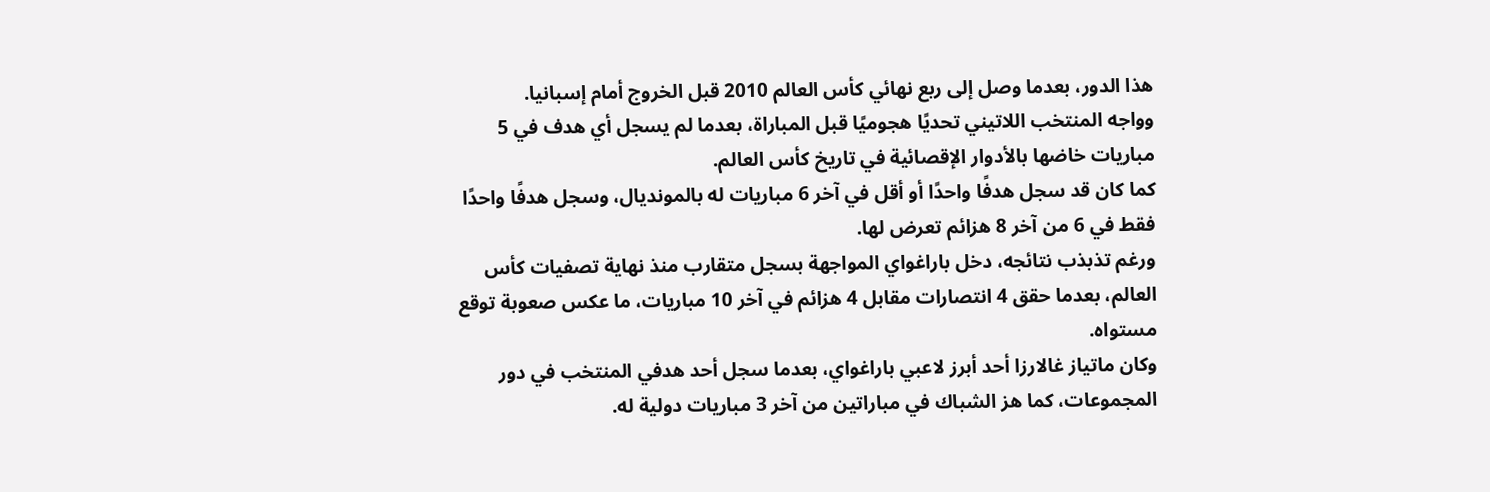هذا الدور، بعدما وصل إلى ربع نهائي كأس العالم 2010 قبل الخروج أمام إسبانيا.
وواجه المنتخب اللاتيني تحديًا هجوميًا قبل المباراة، بعدما لم يسجل أي هدف في 5 مباريات خاضها بالأدوار الإقصائية في تاريخ كأس العالم.
كما كان قد سجل هدفًا واحدًا أو أقل في آخر 6 مباريات له بالمونديال، وسجل هدفًا واحدًا فقط في 6 من آخر 8 هزائم تعرض لها.
ورغم تذبذب نتائجه، دخل باراغواي المواجهة بسجل متقارب منذ نهاية تصفيات كأس العالم، بعدما حقق 4 انتصارات مقابل 4 هزائم في آخر 10 مباريات، ما عكس صعوبة توقع مستواه.
وكان ماتياز غالارزا أحد أبرز لاعبي باراغواي، بعدما سجل أحد هدفي المنتخب في دور المجموعات، كما هز الشباك في مباراتين من آخر 3 مباريات دولية له.